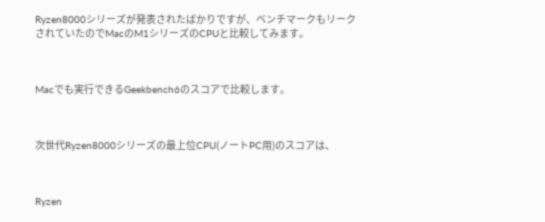Ryzen8000シリーズが発表されたばかりですが、ベンチマークもリークされていたのでMacのM1シリーズのCPUと比較してみます。



Macでも実行できるGeekbench6のスコアで比較します。



次世代Ryzen8000シリーズの最上位CPU(ノートPC用)のスコアは、



Ryzen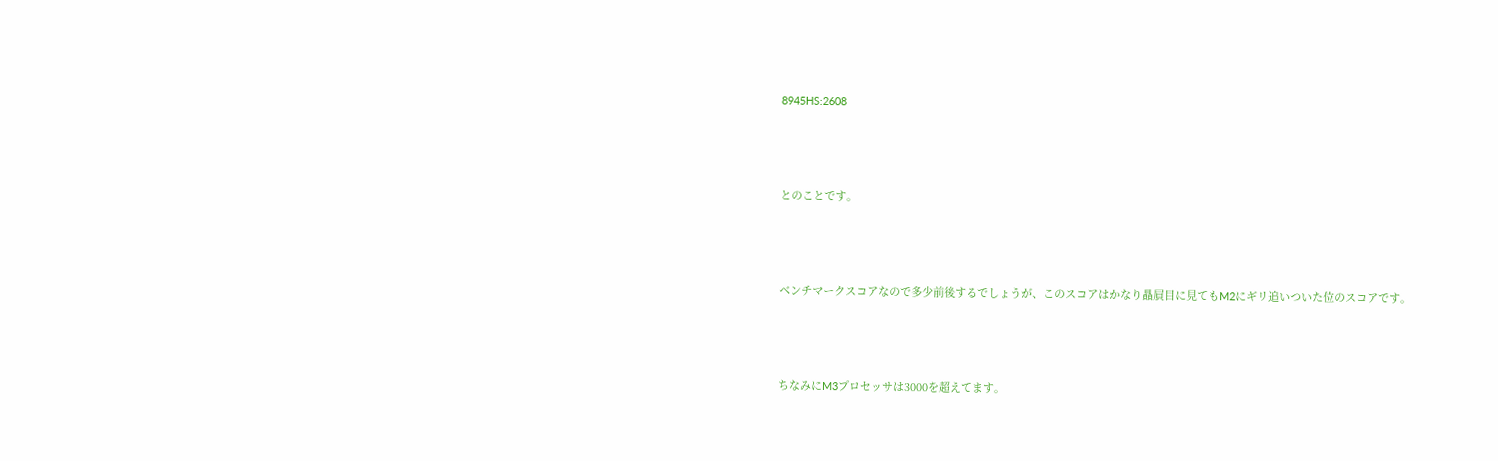8945HS:2608



とのことです。



ベンチマークスコアなので多少前後するでしょうが、このスコアはかなり贔屓目に見てもM2にギリ追いついた位のスコアです。



ちなみにM3プロセッサは3000を超えてます。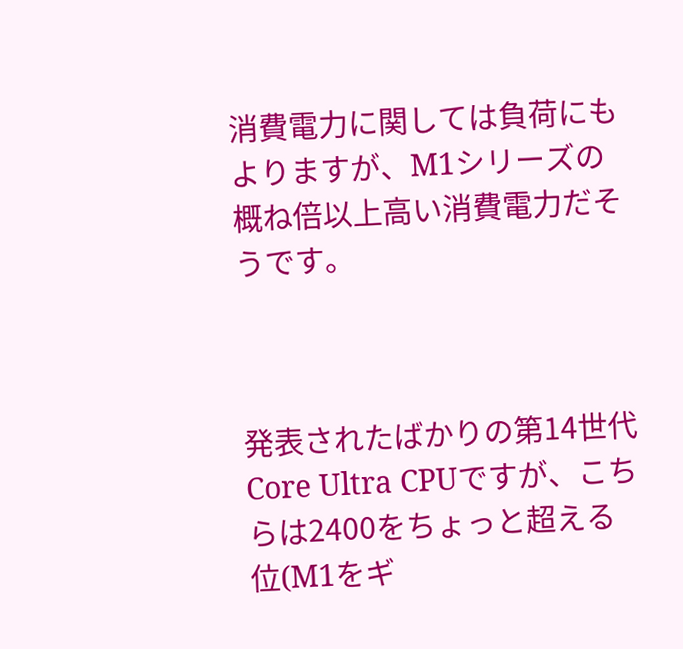消費電力に関しては負荷にもよりますが、M1シリーズの概ね倍以上高い消費電力だそうです。



発表されたばかりの第14世代Core Ultra CPUですが、こちらは2400をちょっと超える位(M1をギ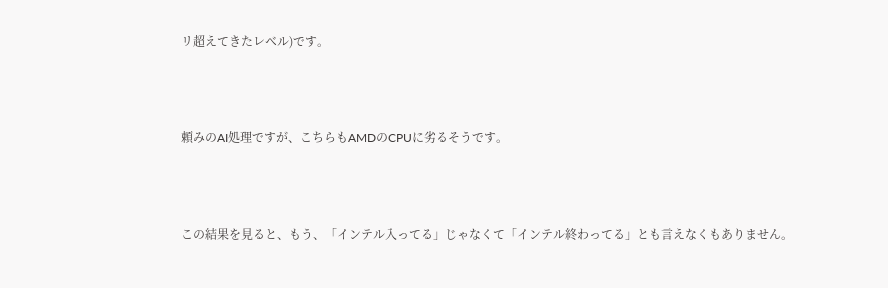リ超えてきたレベル)です。



頼みのAI処理ですが、こちらもAMDのCPUに劣るそうです。



この結果を見ると、もう、「インテル入ってる」じゃなくて「インテル終わってる」とも言えなくもありません。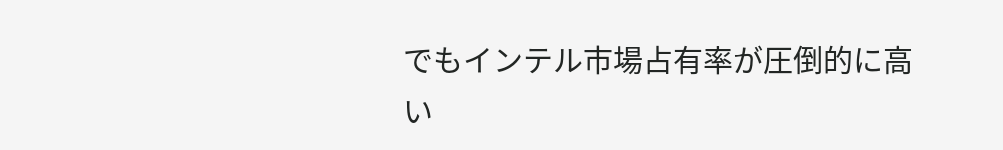でもインテル市場占有率が圧倒的に高い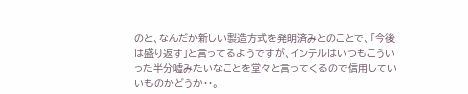のと、なんだか新しい製造方式を発明済みとのことで、「今後は盛り返す」と言ってるようですが、インテルはいつもこういった半分嘘みたいなことを堂々と言ってくるので信用していいものかどうか・・。